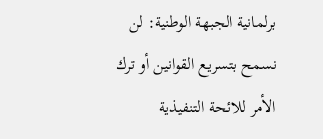برلمانية الجبهة الوطنية: لن نسمح بتسريع القوانين أو ترك الأمر للائحة التنفيذية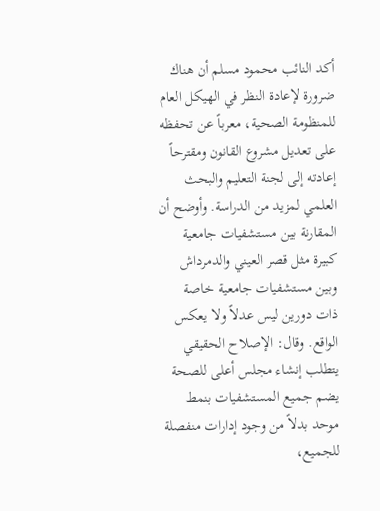أكد النائب محمود مسلم أن هناك ضرورة لإعادة النظر في الهيكل العام للمنظومة الصحية، معرباً عن تحفظه على تعديل مشروع القانون ومقترحاً إعادته إلى لجنة التعليم والبحث العلمي لمزيد من الدراسة. وأوضح أن المقارنة بين مستشفيات جامعية كبيرة مثل قصر العيني والدمرداش وبين مستشفيات جامعية خاصة ذات دورين ليس عدلاً ولا يعكس الواقع. وقال: الإصلاح الحقيقي يتطلب إنشاء مجلس أعلى للصحة يضم جميع المستشفيات بنمط موحد بدلاً من وجود إدارات منفصلة للجميع،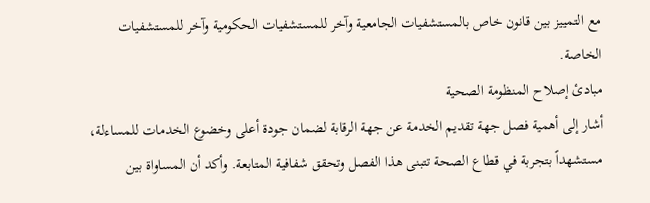مع التمييز بين قانون خاص بالمستشفيات الجامعية وآخر للمستشفيات الحكومية وآخر للمستشفيات الخاصة.
مبادئ إصلاح المنظومة الصحية
أشار إلى أهمية فصل جهة تقديم الخدمة عن جهة الرقابة لضمان جودة أعلى وخضوع الخدمات للمساءلة، مستشهداً بتجربة في قطاع الصحة تتبنى هذا الفصل وتحقق شفافية المتابعة. وأكد أن المساواة بين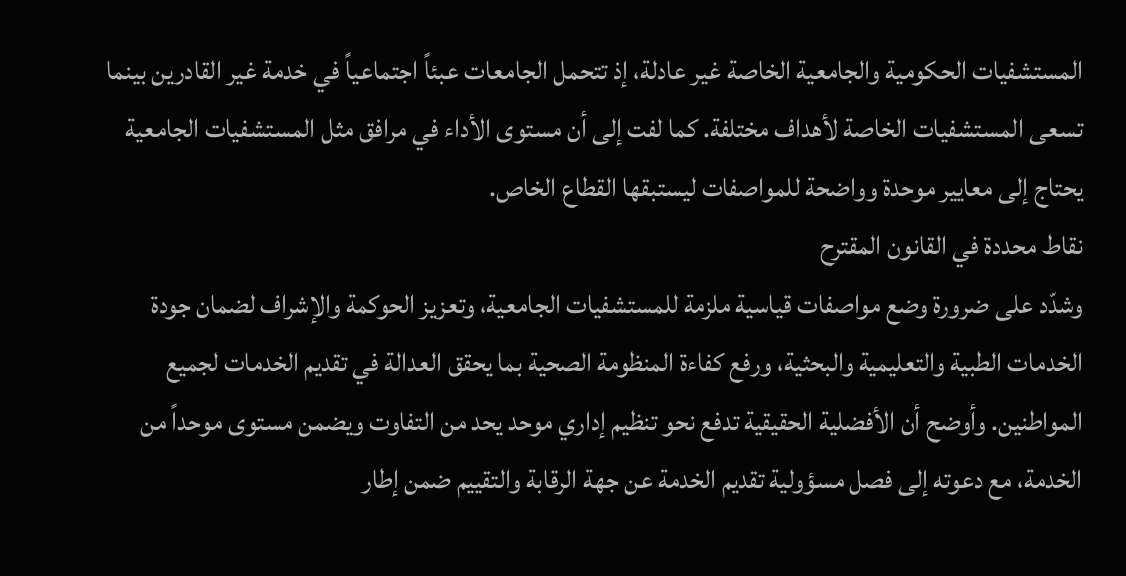المستشفيات الحكومية والجامعية الخاصة غير عادلة، إذ تتحمل الجامعات عبئاً اجتماعياً في خدمة غير القادرين بينما تسعى المستشفيات الخاصة لأهداف مختلفة. كما لفت إلى أن مستوى الأداء في مرافق مثل المستشفيات الجامعية يحتاج إلى معايير موحدة وواضحة للمواصفات ليستبقها القطاع الخاص.
نقاط محددة في القانون المقترح
وشدّد على ضرورة وضع مواصفات قياسية ملزمة للمستشفيات الجامعية، وتعزيز الحوكمة والإشراف لضمان جودة الخدمات الطبية والتعليمية والبحثية، ورفع كفاءة المنظومة الصحية بما يحقق العدالة في تقديم الخدمات لجميع المواطنين. وأوضح أن الأفضلية الحقيقية تدفع نحو تنظيم إداري موحد يحد من التفاوت ويضمن مستوى موحداً من الخدمة، مع دعوته إلى فصل مسؤولية تقديم الخدمة عن جهة الرقابة والتقييم ضمن إطار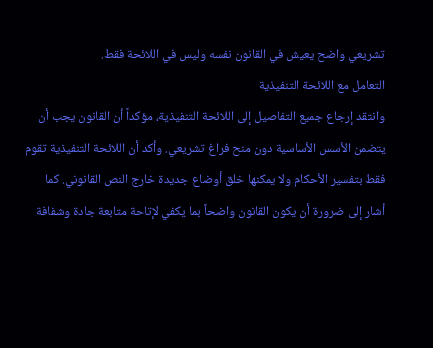تشريعي واضح يعيش في القانون نفسه وليس في اللائحة فقط.
التعامل مع اللائحة التنفيذية
وانتقد إرجاع جميع التفاصيل إلى اللائحة التنفيذية، مؤكداً أن القانون يجب أن يتضمن الأسس الأساسية دون منح فراغ تشريعي. وأكد أن اللائحة التنفيذية تقوم فقط بتفسير الأحكام ولا يمكنها خلق أوضاع جديدة خارج النص القانوني. كما أشار إلى ضرورة أن يكون القانون واضحاً بما يكفي لإتاحة متابعة جادة وشفافة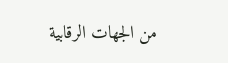من الجهات الرقابية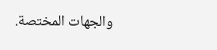والجهات المختصة.